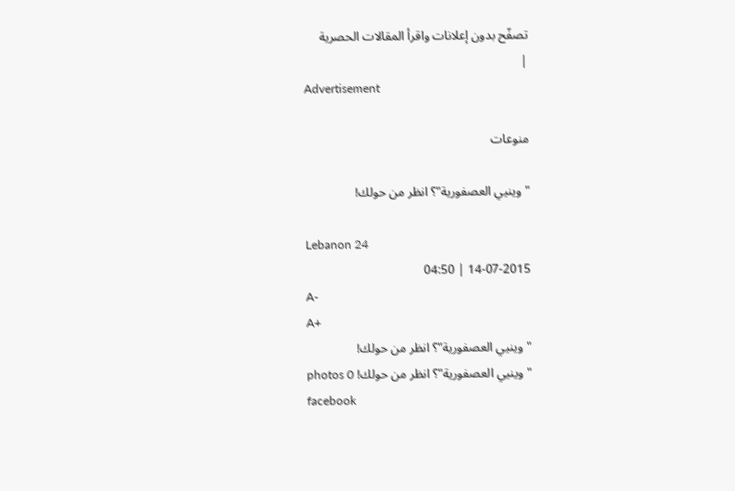تصفّح بدون إعلانات واقرأ المقالات الحصرية
|
Advertisement

منوعات

"وينيي العصفورية"؟ انظر من حولك!

Lebanon 24
14-07-2015 | 04:50
A-
A+
"وينيي العصفورية"؟ انظر من حولك!
"وينيي العصفورية"؟ انظر من حولك! photos 0
facebook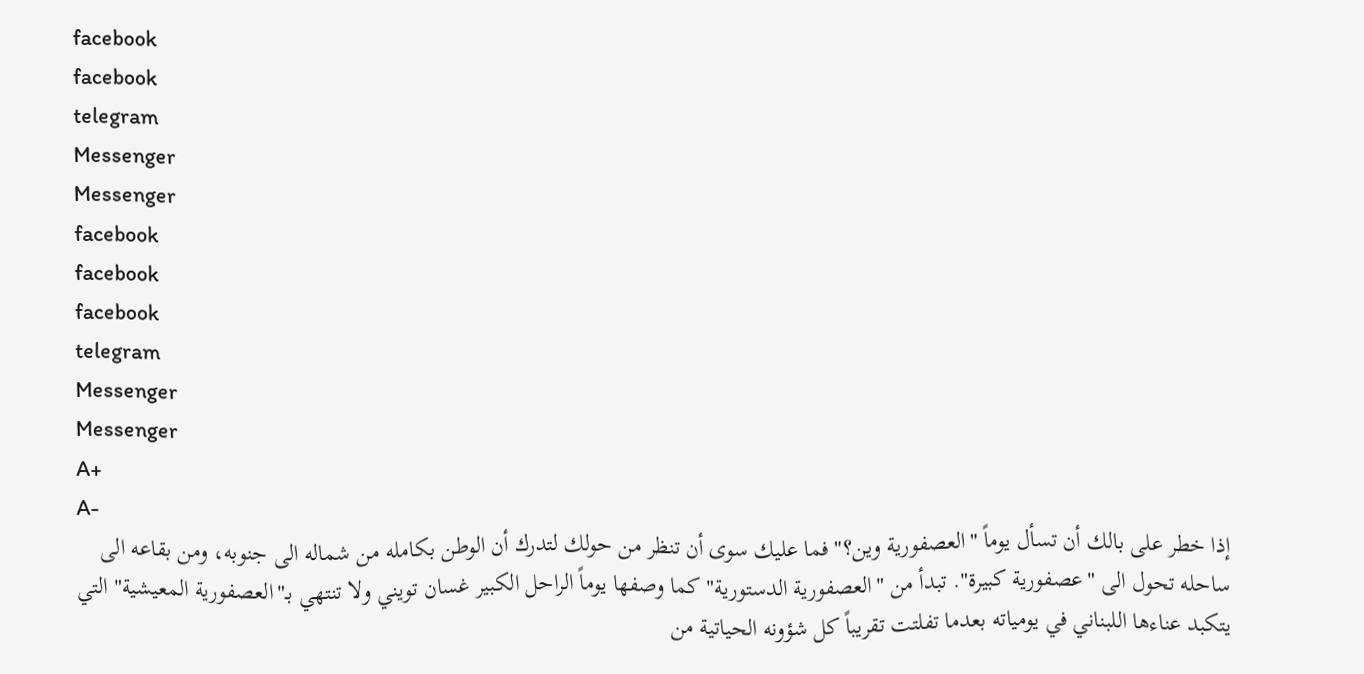facebook
facebook
telegram
Messenger
Messenger
facebook
facebook
facebook
telegram
Messenger
Messenger
A+
A-
إذا خطر على بالك أن تسأل يوماً "العصفورية وين؟" فما عليك سوى أن تنظر من حولك لتدرك أن الوطن بكامله من شماله الى جنوبه، ومن بقاعه الى ساحله تحول الى "عصفورية كبيرة". تبدأ من "العصفورية الدستورية" كما وصفها يوماً الراحل الكبير غسان تويني ولا تنتهي بـ"العصفورية المعيشية" التي يتكبد عناءها اللبناني في يومياته بعدما تفلتت تقريباً كل شؤونه الحياتية من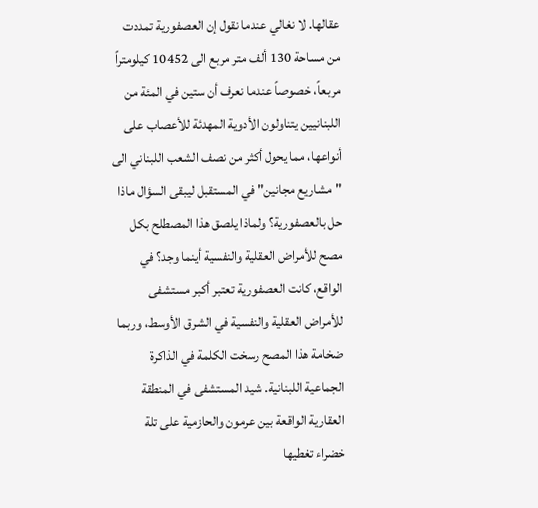عقالها. لا نغالي عندما نقول إن العصفورية تمددت من مساحة 130 ألف متر مربع الى 10452 كيلومتراً مربعاً، خصوصاً عندما نعرف أن ستين في المئة من اللبنانيين يتناولون الأدوية المهدئة للأعصاب على أنواعها، مما يحول أكثر من نصف الشعب اللبناني الى "مشاريع مجانين" في المستقبل ليبقى السؤال ماذا حل بالعصفورية؟ ولماذا يلصق هذا المصطلح بكل مصح للأمراض العقلية والنفسية أينما وجد؟ في الواقع، كانت العصفورية تعتبر أكبر مستشفى للأمراض العقلية والنفسية في الشرق الأوسط، وربما ضخامة هذا المصح رسخت الكلمة في الذاكرة الجماعية اللبنانية. شيد المستشفى في المنطقة العقارية الواقعة بين عرمون والحازمية على تلة خضراء تغطيها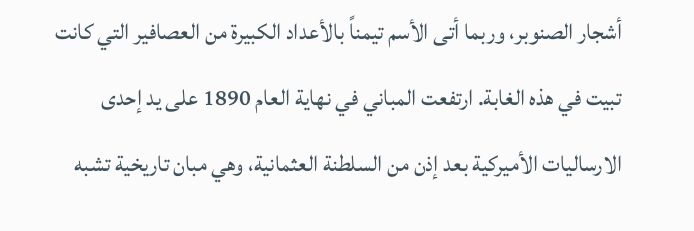أشجار الصنوبر، وربما أتى الأسم تيمناً بالأعداد الكبيرة من العصافير التي كانت تبيت في هذه الغابة. ارتفعت المباني في نهاية العام 1890 على يد إحدى الارساليات الأميركية بعد إذن من السلطنة العثمانية، وهي مبان تاريخية تشبه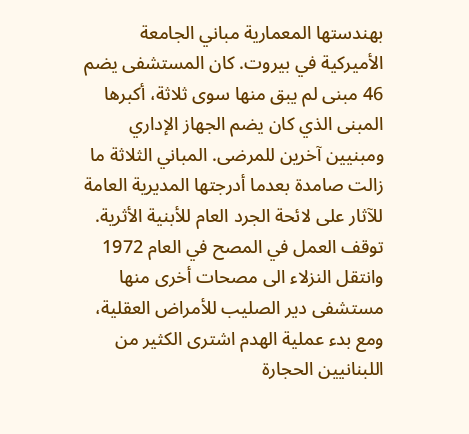بهندستها المعمارية مباني الجامعة الأميركية في بيروت. كان المستشفى يضم 46 مبنى لم يبق منها سوى ثلاثة، أكبرها المبنى الذي كان يضم الجهاز الإداري ومبنيين آخرين للمرضى. المباني الثلاثة ما زالت صامدة بعدما أدرجتها المديرية العامة للآثار على لائحة الجرد العام للأبنية الأثرية. توقف العمل في المصح في العام 1972 وانتقل النزلاء الى مصحات أخرى منها مستشفى دير الصليب للأمراض العقلية، ومع بدء عملية الهدم اشترى الكثير من اللبنانيين الحجارة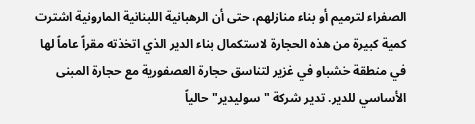الصفراء لترميم أو بناء منازلهم، حتى أن الرهبانية اللبنانية المارونية اشترت كمية كبيرة من هذه الحجارة لاستكمال بناء الدير الذي اتخذته مقراً عاماً لها في منطقة خشباو في غزير لتناسق حجارة العصفورية مع حجارة المبنى الأساسي للدير. تدير شركة "سوليدير" حالياً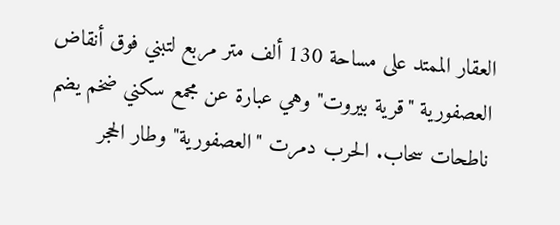العقار الممتد على مساحة 130 ألف متر مربع لتبني فوق أنقاض العصفورية "قرية بيروت" وهي عبارة عن مجمع سكني ضخم يضم ناطحات سحاب. الحرب دمرت "العصفورية" وطار الحجر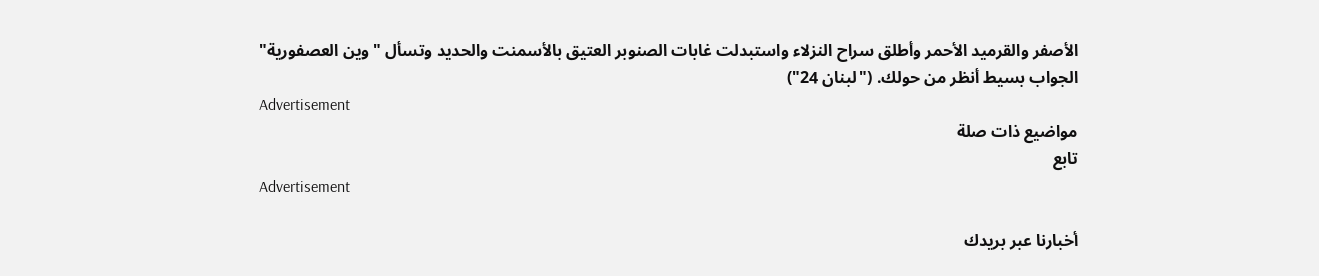الأصفر والقرميد الأحمر وأطلق سراح النزلاء واستبدلت غابات الصنوبر العتيق بالأسمنت والحديد وتسأل "وين العصفورية" الجواب بسيط أنظر من حولك. ("لبنان 24")
Advertisement
مواضيع ذات صلة
تابع
Advertisement

أخبارنا عبر بريدك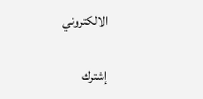الالكتروني

إشترك